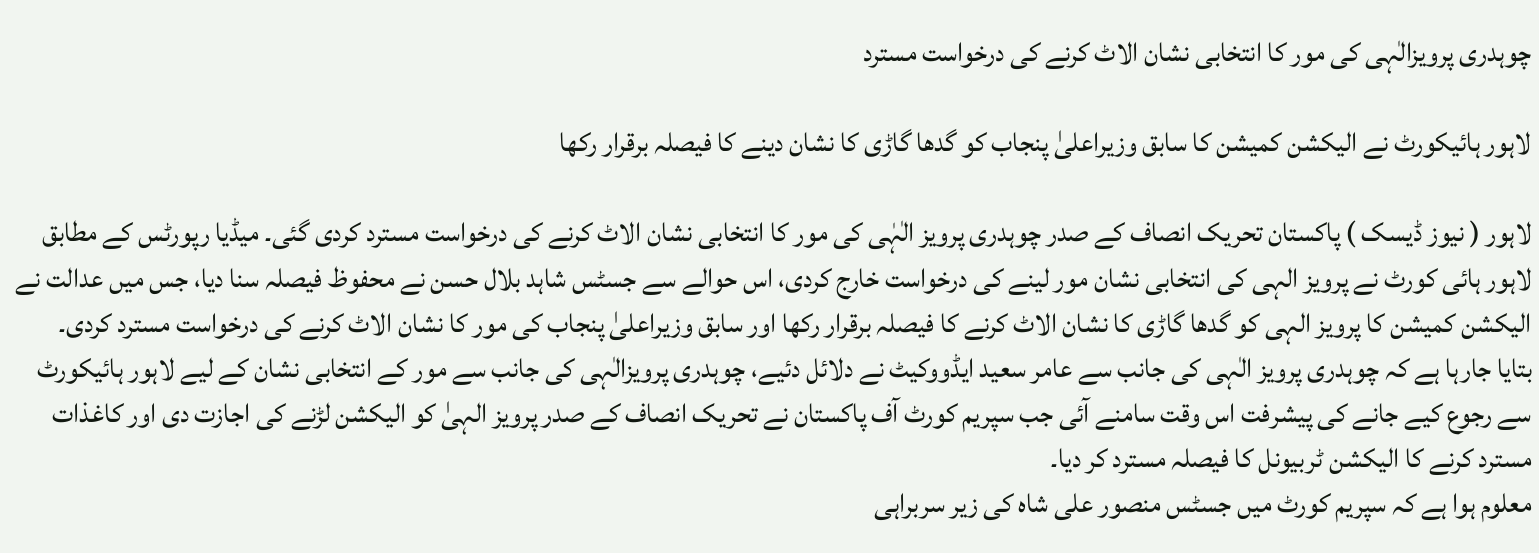چوہدری پرویزالٰہی کی مور کا انتخابی نشان الاٹ کرنے کی درخواست مسترد

لاہور ہائیکورٹ نے الیکشن کمیشن کا سابق وزیراعلیٰ پنجاب کو گدھا گاڑی کا نشان دینے کا فیصلہ برقرار رکھا

لاہور ( نیوز ڈیسک ) پاکستان تحریک انصاف کے صدر چوہدری پرویز الٰہٰی کی مور کا انتخابی نشان الاٹ کرنے کی درخواست مسترد کردی گئی۔ میڈیا رپورٹس کے مطابق لاہور ہائی کورٹ نے پرویز الہی کی انتخابی نشان مور لینے کی درخواست خارج کردی، اس حوالے سے جسٹس شاہد بلال حسن نے محفوظ فیصلہ سنا دیا، جس میں عدالت نے الیکشن کمیشن کا پرویز الہی کو گدھا گاڑی کا نشان الاٹ کرنے کا فیصلہ برقرار رکھا اور سابق وزیراعلیٰ پنجاب کی مور کا نشان الاٹ کرنے کی درخواست مسترد کردی۔
بتایا جارہا ہے کہ چوہدری پرویز الٰہی کی جانب سے عامر سعید ایڈووکیٹ نے دلائل دئیے، چوہدری پرویزالٰہی کی جانب سے مور کے انتخابی نشان کے لیے لاہور ہائیکورٹ سے رجوع کیے جانے کی پیشرفت اس وقت سامنے آئی جب سپریم کورٹ آف پاکستان نے تحریک انصاف کے صدر پرویز الہیٰ کو الیکشن لڑنے کی اجازت دی اور کاغذات مسترد کرنے کا الیکشن ٹربیونل کا فیصلہ مسترد کر دیا۔
معلوم ہوا ہے کہ سپریم کورٹ میں جسٹس منصور علی شاہ کی زیر سربراہی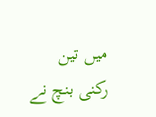میں تین رکنی بنچ نے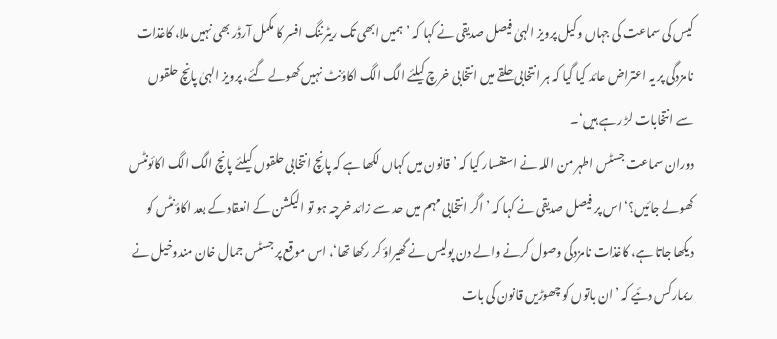کیس کی سماعت کی جہاں وکیل پرویز الہیٰ فیصل صدیقی نے کہا کہ ’ہمیں ابھی تک ریٹرننگ افسر کا مکمل آرڈر بھی نہیں ملا، کاغذات نامزدگی پر یہ اعتراض عائد کیا گیا کہ ہر انتخابی حلقے میں انتخابی خرچ کیلئے الگ الگ اکاؤنٹ نہیں کھولے گئے، پرویز الہیٰ پانچ حلقوں سے انتخابات لڑ رہے ہیں‘۔
دوران سماعت جسٹس اطہر من اللہ نے استفسار کیا کہ ’قانون میں کہاں لکھا ہے کہ پانچ انتخابی حلقوں کیلئے پانچ الگ الگ اکائونٹس کھولے جائیں؟‘ اس پر فیصل صدیقی نے کہا کہ ’اگر انتخابی مہم میں حد سے زائد خرچہ ہو تو الیکشن کے انعقاد کے بعد اکاؤنٹس کو دیکھا جاتا ہے، کاغذات نامزدگی وصول کرنے والے دن پولیس نے گھیراؤ کر رکھا تھا‘، اس موقع پر جسٹس جمال خان مندوخیل نے ریمارکس دئیے کہ ’ان باتوں کو چھوڑیں قانون کی بات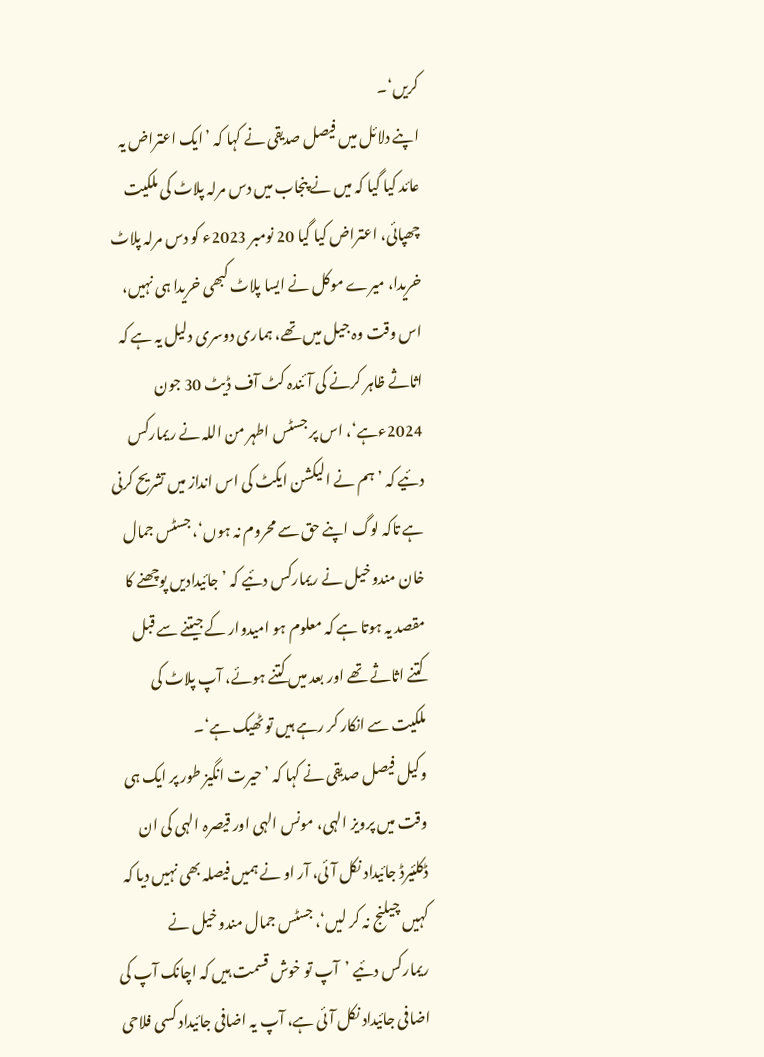کریں‘۔
اپنے دلائل میں فیصل صدیقی نے کہا کہ ’ایک اعتراض یہ عائد کیا گیا کہ میں نے پنجاب میں دس مرلہ پلاٹ کی ملکیت چھپائی، اعتراض کیا گیا 20 نومبر 2023ء کو دس مرلہ پلاٹ خریدا، میرے موکل نے ایسا پلاٹ کبھی خریدا ہی نہیں، اس وقت وہ جیل میں تھے، ہماری دوسری دلیل یہ ہے کہ اثاثے ظاہر کرنے کی آئندہ کٹ آف ڈیٹ 30 جون 2024ءہے‘، اس پر جسٹس اطہر من اللہ نے ریمارکس دئیے کہ ’ہم نے الیکشن ایکٹ کی اس انداز میں تشریح کرنی ہے تاکہ لوگ اپنے حق سے محروم نہ ہوں‘، جسٹس جمال خان مندوخیل نے ریمارکس دئیے کہ ’جائیدادیں پوچھنے کا مقصد یہ ہوتا ہے کہ معلوم ہو امیدوار کے جیتنے سے قبل کتنے اثاثے تھے اور بعد میں کتنے ہوئے، آپ پلاٹ کی ملکیت سے انکار کر رہے ہیں تو ٹھیک ہے‘۔
وکیل فیصل صدیقی نے کہا کہ ’حیرت انگیز طور پر ایک ہی وقت میں پرویز الہی، مونس الہی اور قیصرہ الہی کی ان ڈکلئیرڈ جائیداد نکل آئی، آر او نے ہمیں فیصلہ بھی نہیں دیا کہ کہیں چیلنج نہ کر لیں‘، جسٹس جمال مندوخیل نے ریمارکس دئیے ’آپ تو خوش قسمت ہیں کہ اچانک آپ کی اضافی جائیداد نکل آئی ہے، آپ یہ اضافی جائیداد کسی فلاحی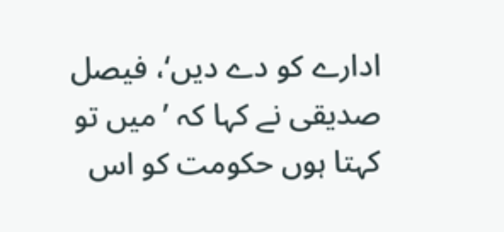ادارے کو دے دیں‘، فیصل صدیقی نے کہا کہ ’میں تو کہتا ہوں حکومت کو اس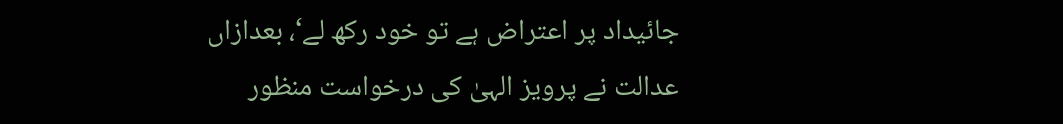جائیداد پر اعتراض ہے تو خود رکھ لے‘، بعدازاں عدالت نے پرویز الہیٰ کی درخواست منظور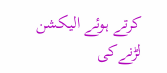کرتے ہوئے الیکشن لڑنےکی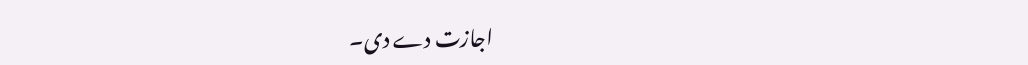اجازت دے دی۔